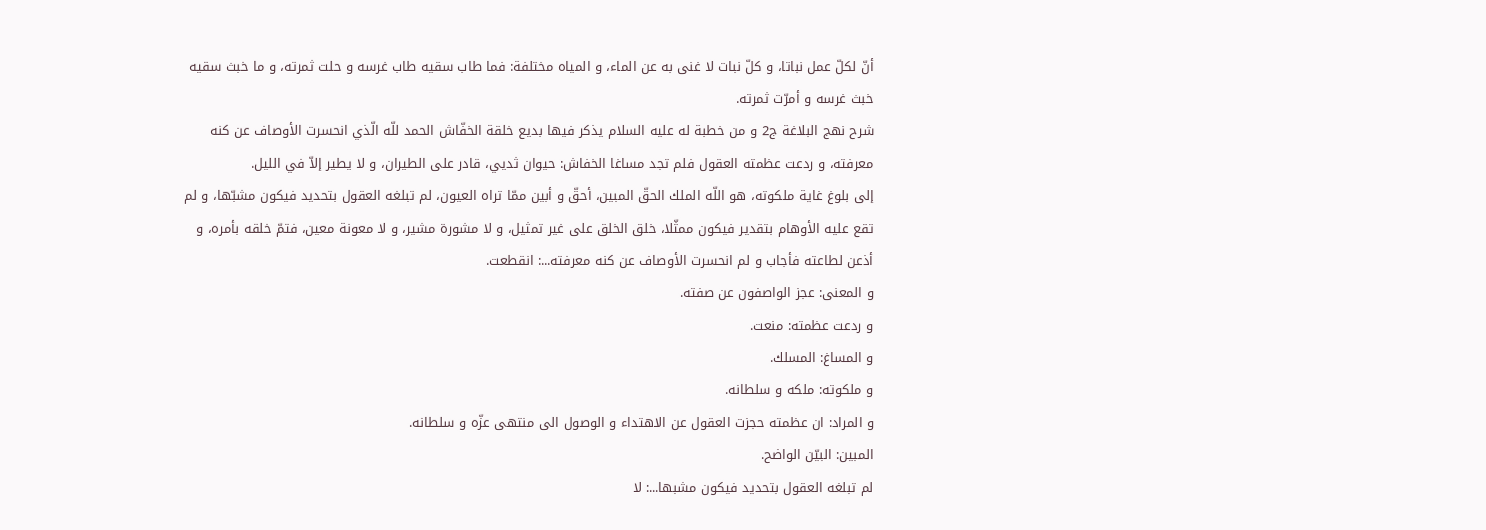أنّ لكلّ عمل نباتا، و كلّ نبات لا غنى به عن الماء، و المياه مختلفة: فما طاب سقيه طاب غرسه و حلت ثمرته، و ما خبث سقيه خبث غرسه و أمرّت ثمرته.
شرح نهج البلاغة ج2 و من خطبة له عليه السلام يذكر فيها بديع خلقة الخفّاش الحمد للّه الّذي انحسرت الأوصاف عن كنه معرفته، و ردعت عظمته العقول فلم تجد مساغا الخفاش: حيوان ثديي، قادر على الطيران، و لا يطير إلاّ في الليل.
إلى بلوغ غاية ملكوته، هو اللّه الملك الحقّ المبين، أحقّ و أبين ممّا تراه العيون، لم تبلغه العقول بتحديد فيكون مشبّها، و لم تقع عليه الأوهام بتقدير فيكون ممثّلا، خلق الخلق على غير تمثيل، و لا مشورة مشير، و لا معونة معين، فتمّ خلقه بأمره، و أذعن لطاعته فأجاب و لم انحسرت الأوصاف عن كنه معرفته...: انقطعت.
و المعنى: عجز الواصفون عن صفته.
و ردعت عظمته: منعت.
و المساغ: المسلك.
و ملكوته: ملكه و سلطانه.
و المراد: ان عظمته حجزت العقول عن الاهتداء و الوصول الى منتهى عزّه و سلطانه.
المبين: البيّن الواضح.
لم تبلغه العقول بتحديد فيكون مشبها...: لا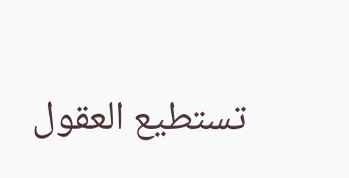تستطيع العقول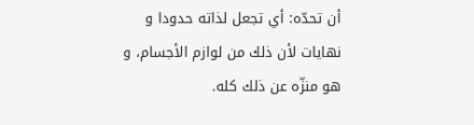أن تحدّه: أي تجعل لذاته حدودا و نهايات لأن ذلك من لوازم الأجسام، و هو منزّه عن ذلك كله.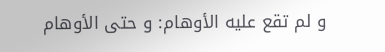و لم تقع عليه الأوهام: و حتى الأوهام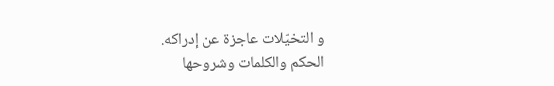و التخيّلات عاجزة عن إدراكه.
الحكم والكلمات وشروحها